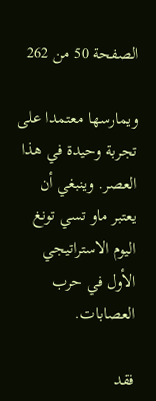الصفحة 50 من 262

ويمارسها معتمدا على تجربة وحيدة في هذا العصر. وينبغي أن يعتبر ماو تسي تونغ اليوم الاستراتيجي الأول في حرب العصابات.

فقد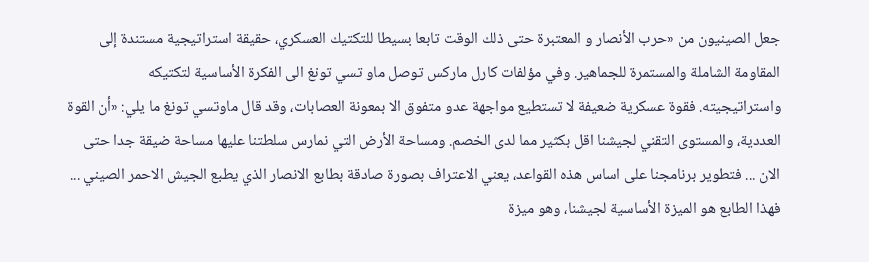جعل الصينيون من «حرب الأنصار و المعتبرة حتى ذلك الوقت تابعا بسيطا للتكتيك العسكري، حقيقة استراتيجية مستندة إلى المقاومة الشاملة والمستمرة للجماهير. وفي مؤلفات کارل مارکس توصل ماو تسي تونغ الى الفكرة الأساسية لتکتيکه واستراتيجيته. فقوة عسكرية ضعيفة لا تستطيع مواجهة عدو متفوق الا بمعونة العصابات، وقد قال ماوتسي تونغ ما يلي: «أن القوة العددية، والمستوى التقني لجيشنا اقل بكثير مما لدى الخصم. ومساحة الأرض التي نمارس سلطتنا عليها مساحة ضيقة جدا حتى الان ... فتطوير برنامجنا على اساس هذه القواعد، يعني الاعتراف بصورة صادقة بطابع الانصار الذي يطبع الجيش الاحمر الصيني ... فهذا الطابع هو الميزة الأساسية لجيشنا، وهو ميزة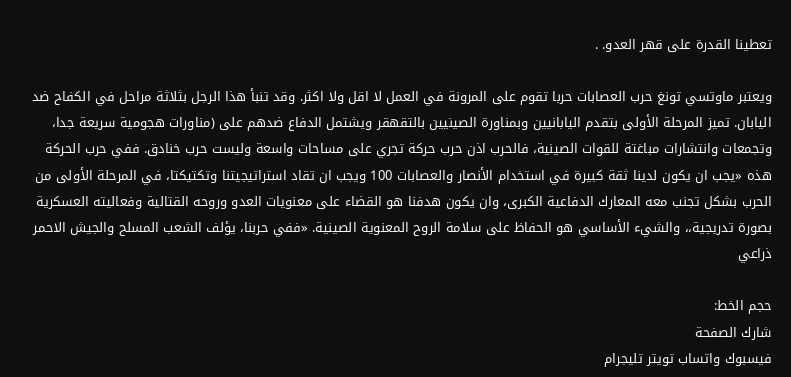تعطينا القدرة على قهر العدو. .

ويعتبر ماوتسي تونغ حرب العصابات حربا تقوم على المرونة في العمل لا اقل ولا اكثر. وقد تنبأ هذا الرجل بثلاثة مراحل في الكفاح ضد اليابان. تميز المرحلة الأولى بتقدم اليابانيين وبمناورة الصينيين بالتقهقر ويشتمل الدفاع ضدهم على (مناورات هجومية سريعة جدا، وتجمعات وانتشارات مباغتة للقوات الصينية، فالحرب اذن حرب حركة تجري على مساحات واسعة وليست حرب خنادق. ففي حرب الحركة هذه «يجب ان يكون لدينا ثقة كبيرة في استخدام الأنصار والعصابات 100 ويجب ان تقاد استراتيجيتنا وتكتيكتا، في المرحلة الأولى من الحرب بشكل تجنب معه المعارك الدفاعية الكبرى، وان يكون هدفنا هو القضاء على معنويات العدو وروحه القتالية وفعاليته العسكرية بصورة تدريجية،، والشيء الأساسي هو الحفاظ على سلامة الروح المعنوية الصينية. «ففي حربنا، يؤلف الشعب المسلح والجيش الاحمر ذراعي

حجم الخط:
شارك الصفحة
فيسبوك واتساب تويتر تليجرام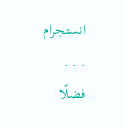انستجرام
. . .
فضلًا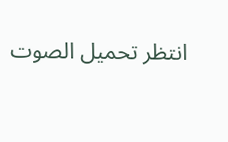انتظر تحميل الصوت